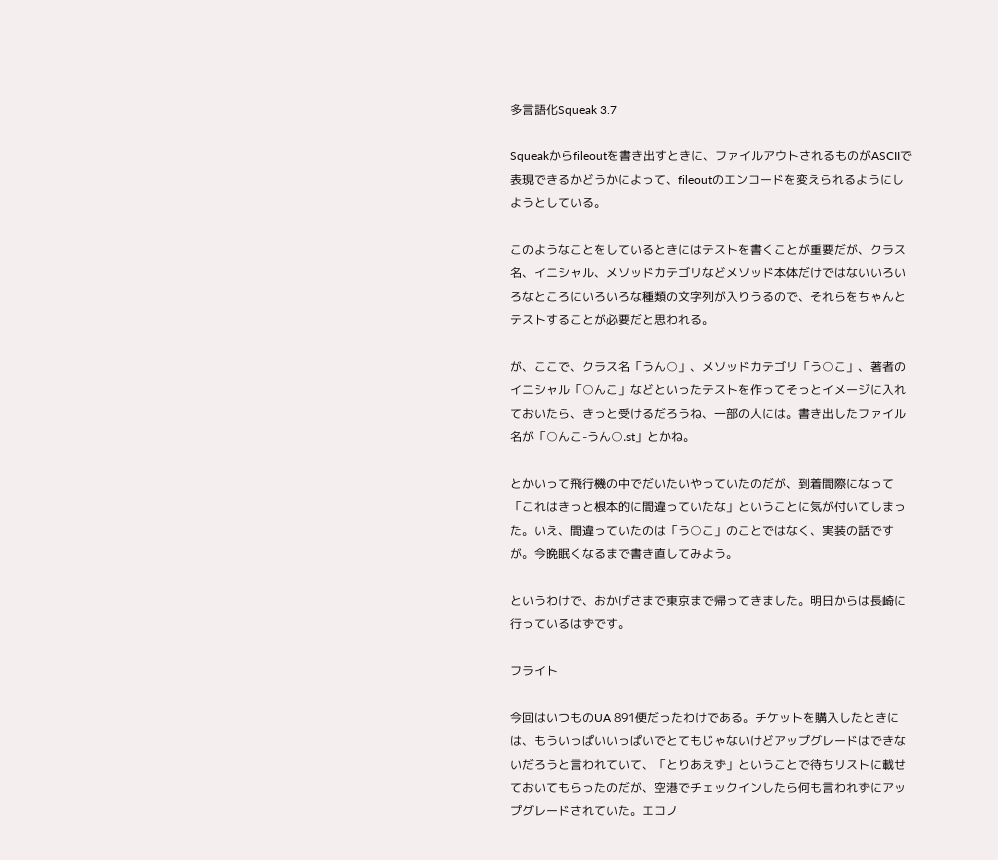多言語化Squeak 3.7

Squeakからfileoutを書き出すときに、ファイルアウトされるものがASCIIで表現できるかどうかによって、fileoutのエンコードを変えられるようにしようとしている。

このようなことをしているときにはテストを書くことが重要だが、クラス名、イニシャル、メソッドカテゴリなどメソッド本体だけではないいろいろなところにいろいろな種類の文字列が入りうるので、それらをちゃんとテストすることが必要だと思われる。

が、ここで、クラス名「うん○」、メソッドカテゴリ「う○こ」、著者のイニシャル「○んこ」などといったテストを作ってそっとイメージに入れておいたら、きっと受けるだろうね、一部の人には。書き出したファイル名が「○んこ-うん○.st」とかね。

とかいって飛行機の中でだいたいやっていたのだが、到着間際になって「これはきっと根本的に間違っていたな」ということに気が付いてしまった。いえ、間違っていたのは「う○こ」のことではなく、実装の話ですが。今晩眠くなるまで書き直してみよう。

というわけで、おかげさまで東京まで帰ってきました。明日からは長崎に行っているはずです。

フライト

今回はいつものUA 891便だったわけである。チケットを購入したときには、もういっぱいいっぱいでとてもじゃないけどアップグレードはできないだろうと言われていて、「とりあえず」ということで待ちリストに載せておいてもらったのだが、空港でチェックインしたら何も言われずにアップグレードされていた。エコノ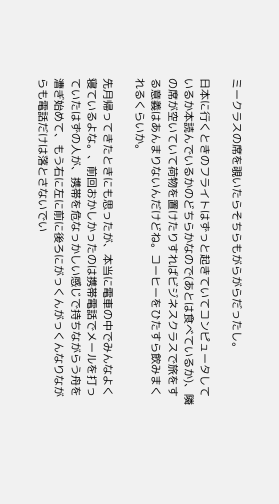ミークラスの席を覗いたらそちらもがらがらだったし。

日本に行くときのフライトはずっと起きていてコンピュータしているか本読んでいるかのどちらかなので(あとは食べているか)、隣の席が空いていて荷物を置けたりすればビジネスクラスで旅をする意義はあんまりないんだけどね。コーヒーをひたすら飲みまくれるくらいか。

先月帰ってきたときにも思ったが、本当に電車の中でみんなよく寝ているよな。、前回おかしかったのは携帯電話でメールを打っていたはずの人が、携帯を危なっかしい感じで持ちながらう舟を漕ぎ始めて、もう右に左に前に後ろにがっくんがっくんなりながらも電話だけは落とさないでい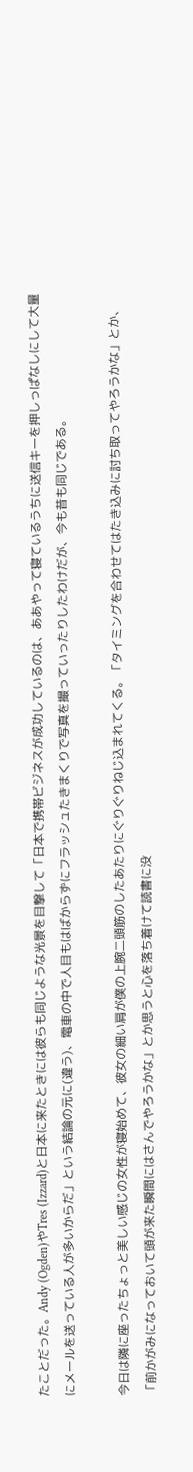たことだった。Andy (Ogden)やTres (Izzard)と日本に来たときには彼らも同じような光景を目撃して「日本で携帯ビジネスが成功しているのは、ああやって寝ているうちに送信キーを押しっぱなしにして大量にメールを送っている人が多いからだ」という結論の元に(違う)、電車の中で人目もはばからずにフラッシュたきまくりで写真を撮っていったりしたわけだが、今も昔も同じである。

今日は隣に座ったちょっと美しい感じの女性が寝始めて、彼女の細い肩が僕の上腕二頭筋のしたあたりにぐりぐりねじ込まれてくる。「タイミングを合わせてはたき込みに討ち取ってやろうかな」とか、「前かがみになっておいて頭が来た瞬間にはさんでやろうかな」とか思うと心を落ち着けて読書に没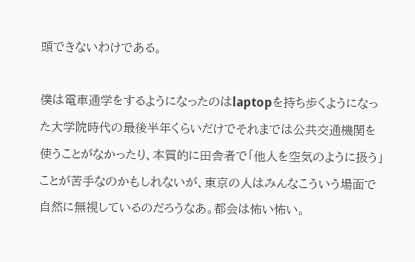頭できないわけである。

僕は電車通学をするようになったのはlaptopを持ち歩くようになった大学院時代の最後半年くらいだけでそれまでは公共交通機関を使うことがなかったり、本質的に田舎者で「他人を空気のように扱う」ことが苦手なのかもしれないが、東京の人はみんなこういう場面で自然に無視しているのだろうなあ。都会は怖い怖い。